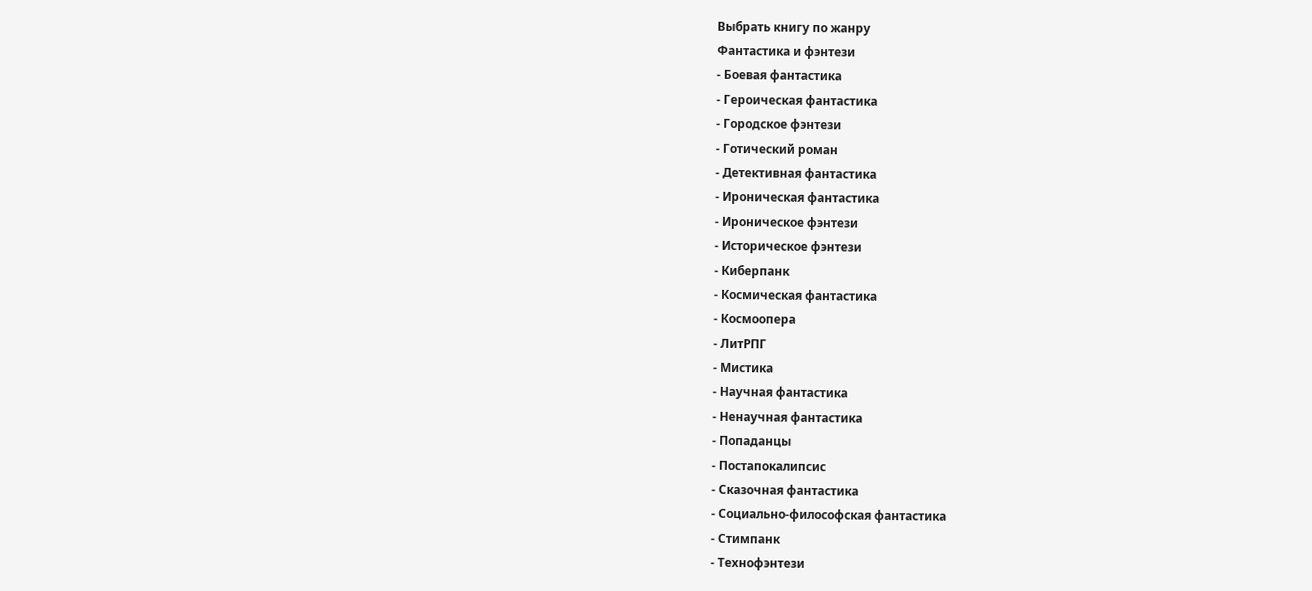Выбрать книгу по жанру
Фантастика и фэнтези
- Боевая фантастика
- Героическая фантастика
- Городское фэнтези
- Готический роман
- Детективная фантастика
- Ироническая фантастика
- Ироническое фэнтези
- Историческое фэнтези
- Киберпанк
- Космическая фантастика
- Космоопера
- ЛитРПГ
- Мистика
- Научная фантастика
- Ненаучная фантастика
- Попаданцы
- Постапокалипсис
- Сказочная фантастика
- Социально-философская фантастика
- Стимпанк
- Технофэнтези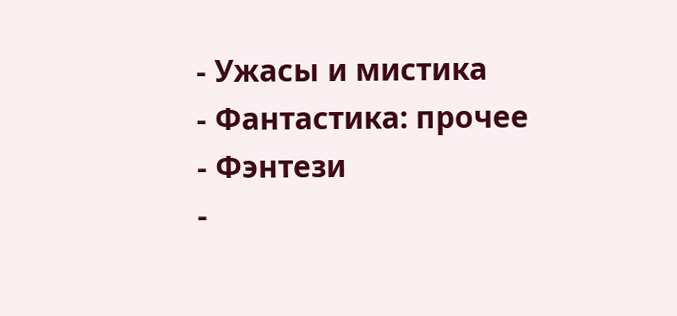- Ужасы и мистика
- Фантастика: прочее
- Фэнтези
-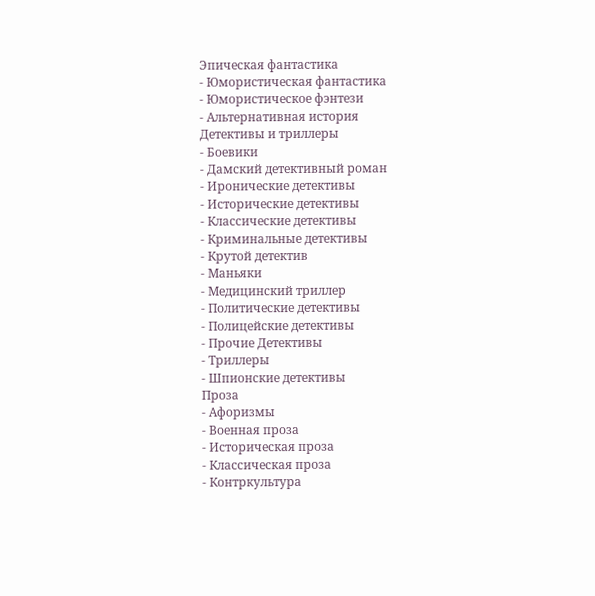Эпическая фантастика
- Юмористическая фантастика
- Юмористическое фэнтези
- Альтернативная история
Детективы и триллеры
- Боевики
- Дамский детективный роман
- Иронические детективы
- Исторические детективы
- Классические детективы
- Криминальные детективы
- Крутой детектив
- Маньяки
- Медицинский триллер
- Политические детективы
- Полицейские детективы
- Прочие Детективы
- Триллеры
- Шпионские детективы
Проза
- Афоризмы
- Военная проза
- Историческая проза
- Классическая проза
- Контркультура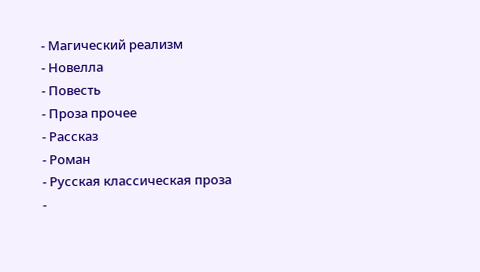- Магический реализм
- Новелла
- Повесть
- Проза прочее
- Рассказ
- Роман
- Русская классическая проза
-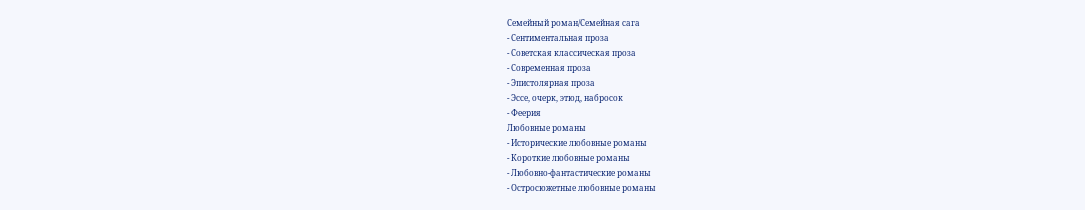Семейный роман/Семейная сага
- Сентиментальная проза
- Советская классическая проза
- Современная проза
- Эпистолярная проза
- Эссе, очерк, этюд, набросок
- Феерия
Любовные романы
- Исторические любовные романы
- Короткие любовные романы
- Любовно-фантастические романы
- Остросюжетные любовные романы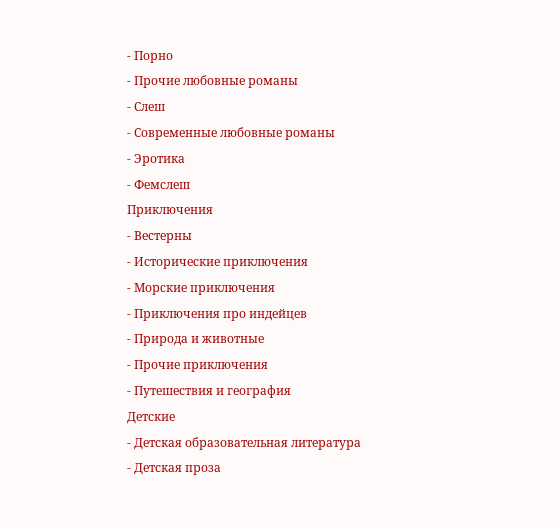- Порно
- Прочие любовные романы
- Слеш
- Современные любовные романы
- Эротика
- Фемслеш
Приключения
- Вестерны
- Исторические приключения
- Морские приключения
- Приключения про индейцев
- Природа и животные
- Прочие приключения
- Путешествия и география
Детские
- Детская образовательная литература
- Детская проза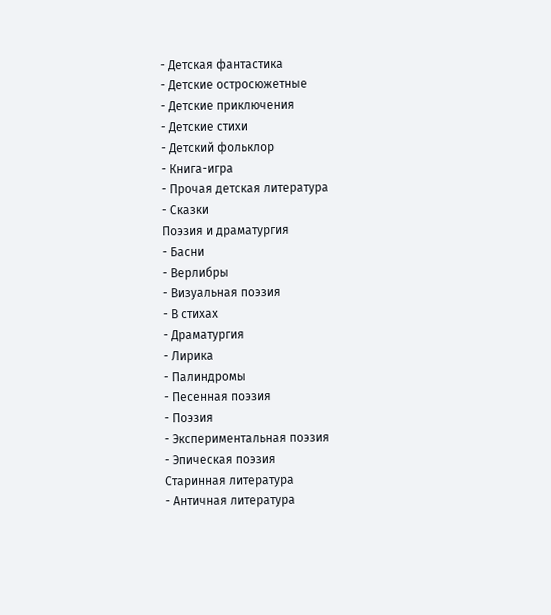- Детская фантастика
- Детские остросюжетные
- Детские приключения
- Детские стихи
- Детский фольклор
- Книга-игра
- Прочая детская литература
- Сказки
Поэзия и драматургия
- Басни
- Верлибры
- Визуальная поэзия
- В стихах
- Драматургия
- Лирика
- Палиндромы
- Песенная поэзия
- Поэзия
- Экспериментальная поэзия
- Эпическая поэзия
Старинная литература
- Античная литература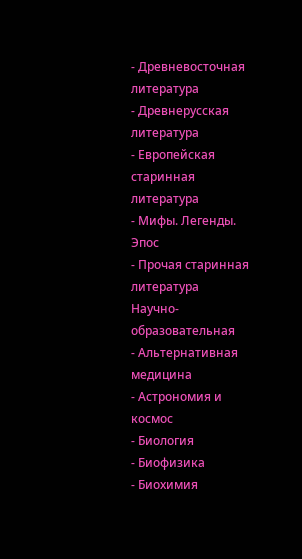- Древневосточная литература
- Древнерусская литература
- Европейская старинная литература
- Мифы. Легенды. Эпос
- Прочая старинная литература
Научно-образовательная
- Альтернативная медицина
- Астрономия и космос
- Биология
- Биофизика
- Биохимия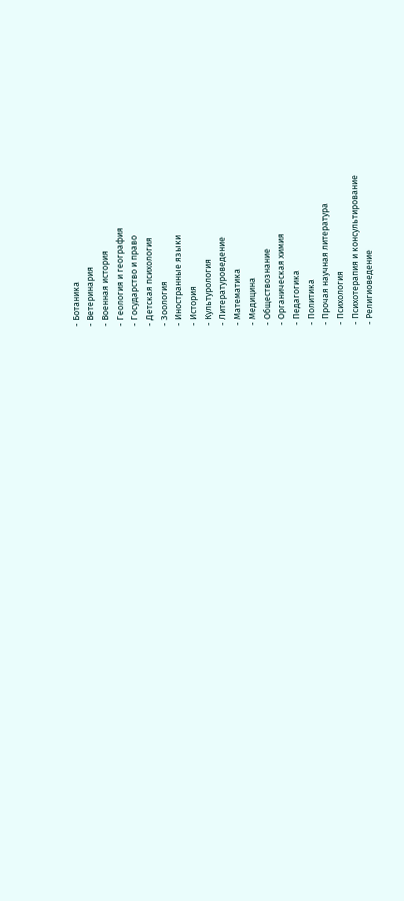- Ботаника
- Ветеринария
- Военная история
- Геология и география
- Государство и право
- Детская психология
- Зоология
- Иностранные языки
- История
- Культурология
- Литературоведение
- Математика
- Медицина
- Обществознание
- Органическая химия
- Педагогика
- Политика
- Прочая научная литература
- Психология
- Психотерапия и консультирование
- Религиоведение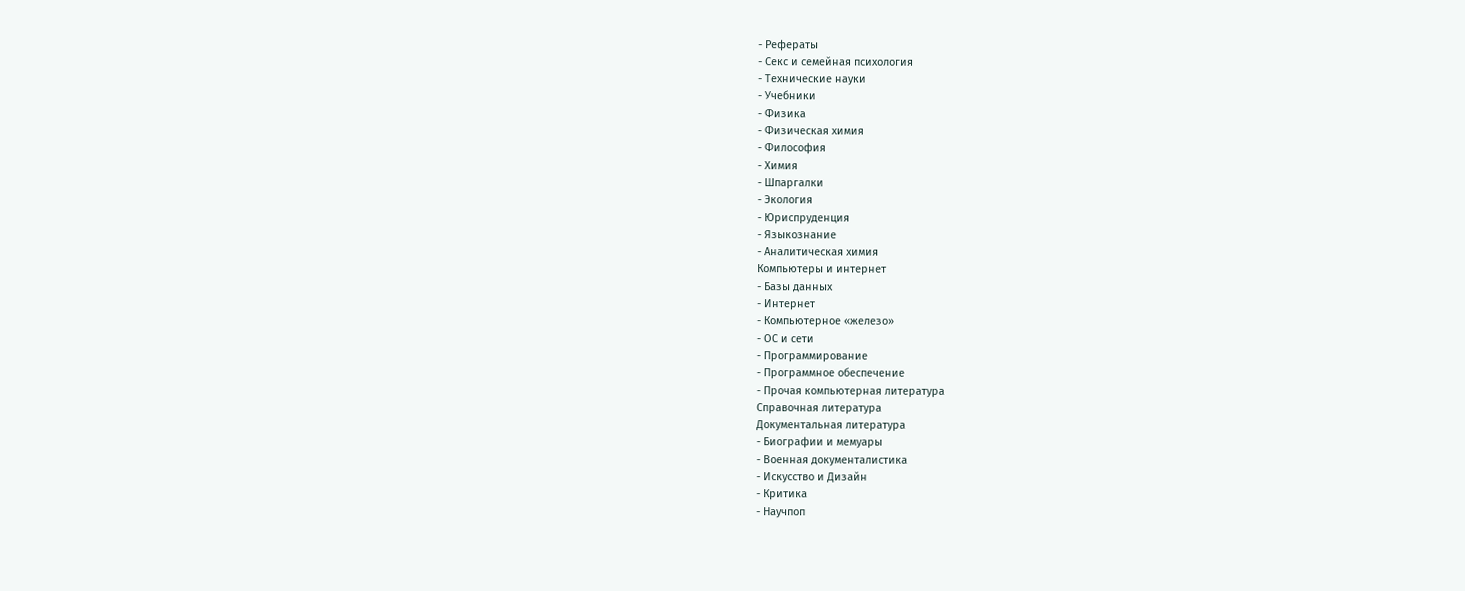- Рефераты
- Секс и семейная психология
- Технические науки
- Учебники
- Физика
- Физическая химия
- Философия
- Химия
- Шпаргалки
- Экология
- Юриспруденция
- Языкознание
- Аналитическая химия
Компьютеры и интернет
- Базы данных
- Интернет
- Компьютерное «железо»
- ОС и сети
- Программирование
- Программное обеспечение
- Прочая компьютерная литература
Справочная литература
Документальная литература
- Биографии и мемуары
- Военная документалистика
- Искусство и Дизайн
- Критика
- Научпоп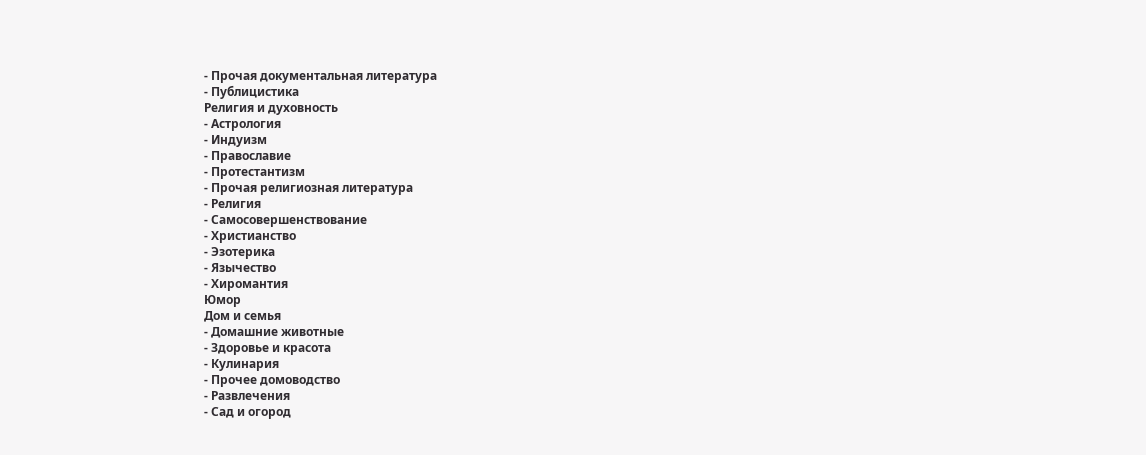- Прочая документальная литература
- Публицистика
Религия и духовность
- Астрология
- Индуизм
- Православие
- Протестантизм
- Прочая религиозная литература
- Религия
- Самосовершенствование
- Христианство
- Эзотерика
- Язычество
- Хиромантия
Юмор
Дом и семья
- Домашние животные
- Здоровье и красота
- Кулинария
- Прочее домоводство
- Развлечения
- Сад и огород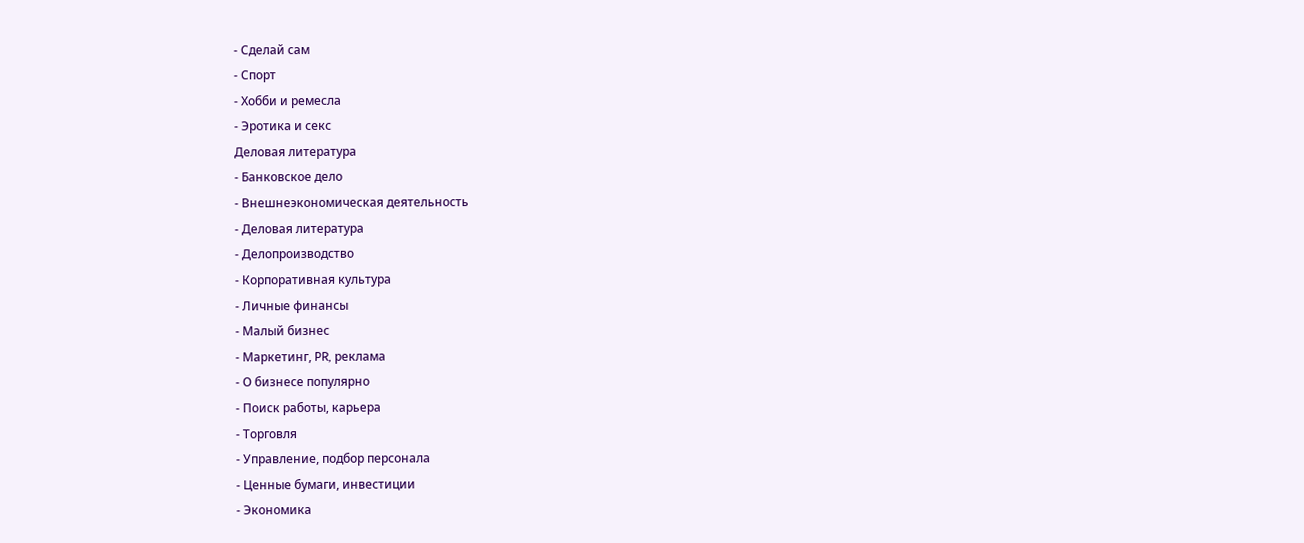- Сделай сам
- Спорт
- Хобби и ремесла
- Эротика и секс
Деловая литература
- Банковское дело
- Внешнеэкономическая деятельность
- Деловая литература
- Делопроизводство
- Корпоративная культура
- Личные финансы
- Малый бизнес
- Маркетинг, PR, реклама
- О бизнесе популярно
- Поиск работы, карьера
- Торговля
- Управление, подбор персонала
- Ценные бумаги, инвестиции
- Экономика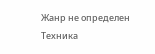Жанр не определен
Техника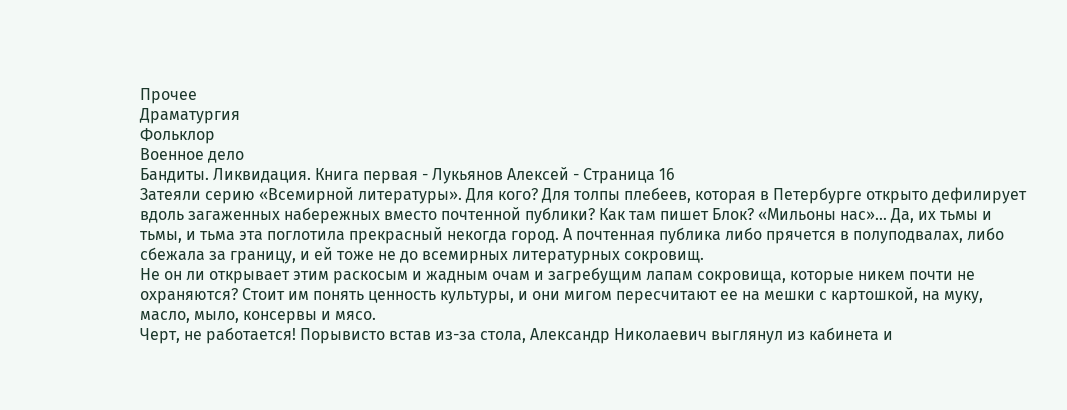Прочее
Драматургия
Фольклор
Военное дело
Бандиты. Ликвидация. Книга первая - Лукьянов Алексей - Страница 16
Затеяли серию «Всемирной литературы». Для кого? Для толпы плебеев, которая в Петербурге открыто дефилирует вдоль загаженных набережных вместо почтенной публики? Как там пишет Блок? «Мильоны нас»... Да, их тьмы и тьмы, и тьма эта поглотила прекрасный некогда город. А почтенная публика либо прячется в полуподвалах, либо сбежала за границу, и ей тоже не до всемирных литературных сокровищ.
Не он ли открывает этим раскосым и жадным очам и загребущим лапам сокровища, которые никем почти не охраняются? Стоит им понять ценность культуры, и они мигом пересчитают ее на мешки с картошкой, на муку, масло, мыло, консервы и мясо.
Черт, не работается! Порывисто встав из-за стола, Александр Николаевич выглянул из кабинета и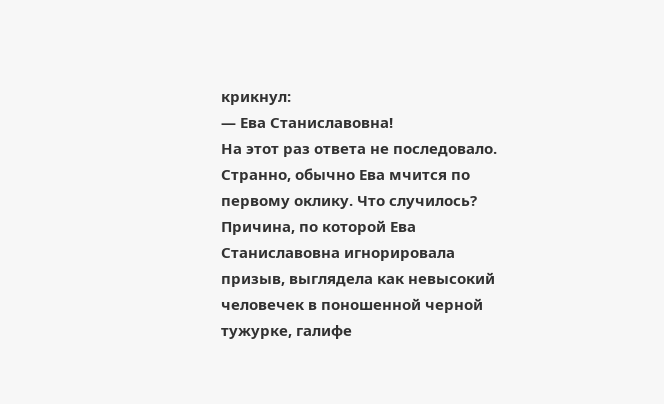крикнул:
— Ева Станиславовна!
На этот раз ответа не последовало. Странно, обычно Ева мчится по первому оклику. Что случилось?
Причина, по которой Ева Станиславовна игнорировала призыв, выглядела как невысокий человечек в поношенной черной тужурке, галифе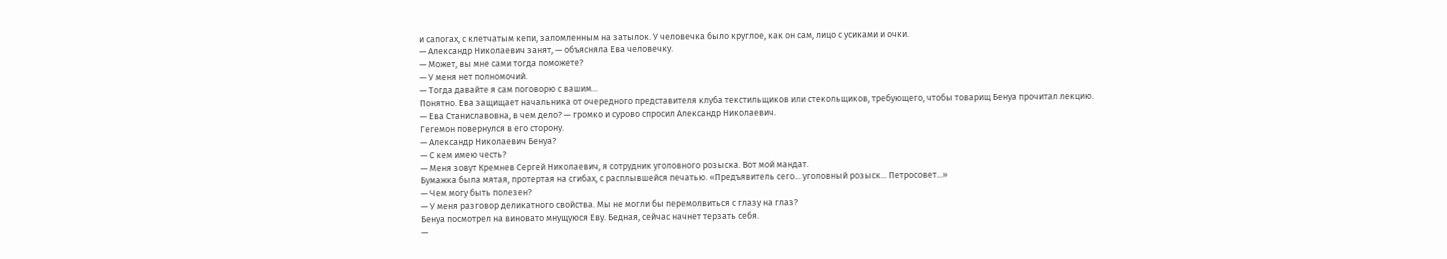и сапогах, с клетчатым кепи, заломленным на затылок. У человечка было круглое, как он сам, лицо с усиками и очки.
— Александр Николаевич занят, — объясняла Ева человечку.
— Может, вы мне сами тогда поможете?
— У меня нет полномочий.
— Тогда давайте я сам поговорю с вашим...
Понятно. Ева защищает начальника от очередного представителя клуба текстильщиков или стекольщиков, требующего, чтобы товарищ Бенуа прочитал лекцию.
— Ева Станиславовна, в чем дело? — громко и сурово спросил Александр Николаевич.
Гегемон повернулся в его сторону.
— Александр Николаевич Бенуа?
— С кем имею честь?
— Меня зовут Кремнев Сергей Николаевич, я сотрудник уголовного розыска. Вот мой мандат.
Бумажка была мятая, протертая на сгибах, с расплывшейся печатью. «Предъявитель сего... уголовный розыск... Петросовет...»
— Чем могу быть полезен?
— У меня разговор деликатного свойства. Мы не могли бы перемолвиться с глазу на глаз?
Бенуа посмотрел на виновато мнущуюся Еву. Бедная, сейчас начнет терзать себя.
—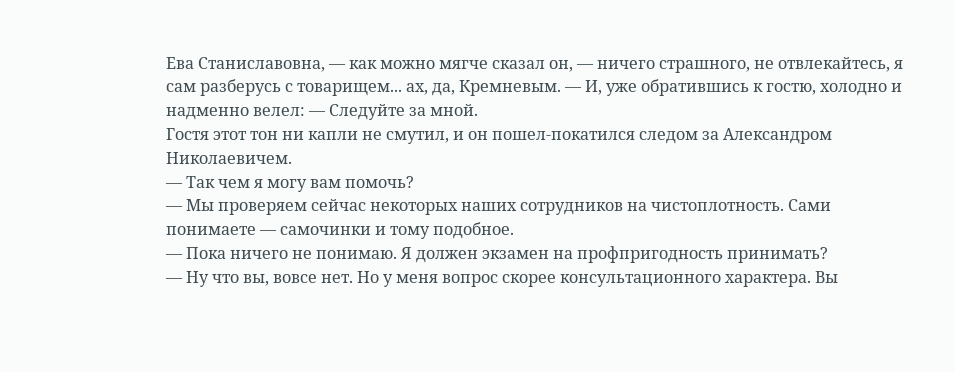Ева Станиславовна, — как можно мягче сказал он, — ничего страшного, не отвлекайтесь, я сам разберусь с товарищем... ах, да, Кремневым. — И, уже обратившись к гостю, холодно и надменно велел: — Следуйте за мной.
Гостя этот тон ни капли не смутил, и он пошел-покатился следом за Александром Николаевичем.
— Так чем я могу вам помочь?
— Мы проверяем сейчас некоторых наших сотрудников на чистоплотность. Сами понимаете — самочинки и тому подобное.
— Пока ничего не понимаю. Я должен экзамен на профпригодность принимать?
— Ну что вы, вовсе нет. Но у меня вопрос скорее консультационного характера. Вы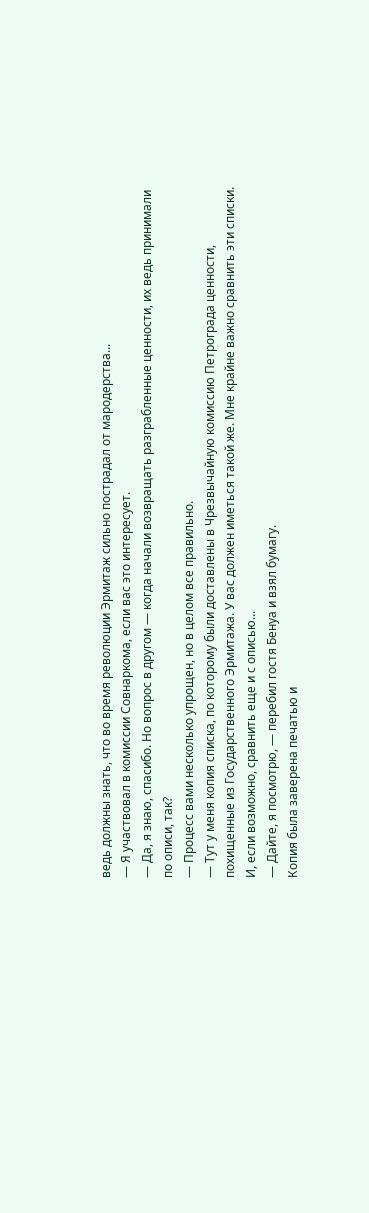ведь должны знать, что во время революции Эрмитаж сильно пострадал от мародерства...
— Я участвовал в комиссии Совнаркома, если вас это интересует.
— Да, я знаю, спасибо. Но вопрос в другом — когда начали возвращать разграбленные ценности, их ведь принимали по описи, так?
— Процесс вами несколько упрощен, но в целом все правильно.
— Тут у меня копия списка, по которому были доставлены в Чрезвычайную комиссию Петрограда ценности, похищенные из Государственного Эрмитажа. У вас должен иметься такой же. Мне крайне важно сравнить эти списки. И, если возможно, сравнить еще и с описью...
— Дайте, я посмотрю, — перебил гостя Бенуа и взял бумагу.
Копия была заверена печатью и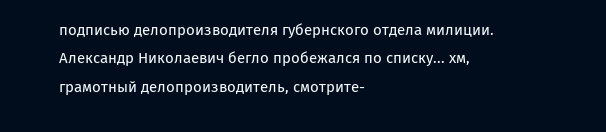подписью делопроизводителя губернского отдела милиции. Александр Николаевич бегло пробежался по списку... хм, грамотный делопроизводитель, смотрите-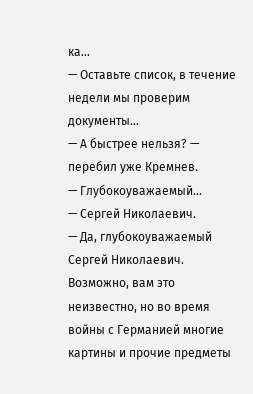ка...
— Оставьте список, в течение недели мы проверим документы...
— А быстрее нельзя? — перебил уже Кремнев.
— Глубокоуважаемый...
— Сергей Николаевич.
— Да, глубокоуважаемый Сергей Николаевич. Возможно, вам это неизвестно, но во время войны с Германией многие картины и прочие предметы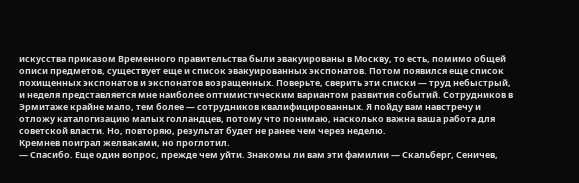искусства приказом Временного правительства были эвакуированы в Москву, то есть, помимо общей описи предметов, существует еще и список эвакуированных экспонатов. Потом появился еще список похищенных экспонатов и экспонатов возращенных. Поверьте, сверить эти списки — труд небыстрый, и неделя представляется мне наиболее оптимистическим вариантом развития событий. Сотрудников в Эрмитаже крайне мало, тем более — сотрудников квалифицированных. Я пойду вам навстречу и отложу каталогизацию малых голландцев, потому что понимаю, насколько важна ваша работа для советской власти. Но, повторяю, результат будет не ранее чем через неделю.
Кремнев поиграл желваками, но проглотил.
— Спасибо. Еще один вопрос, прежде чем уйти. Знакомы ли вам эти фамилии — Скальберг, Сеничев,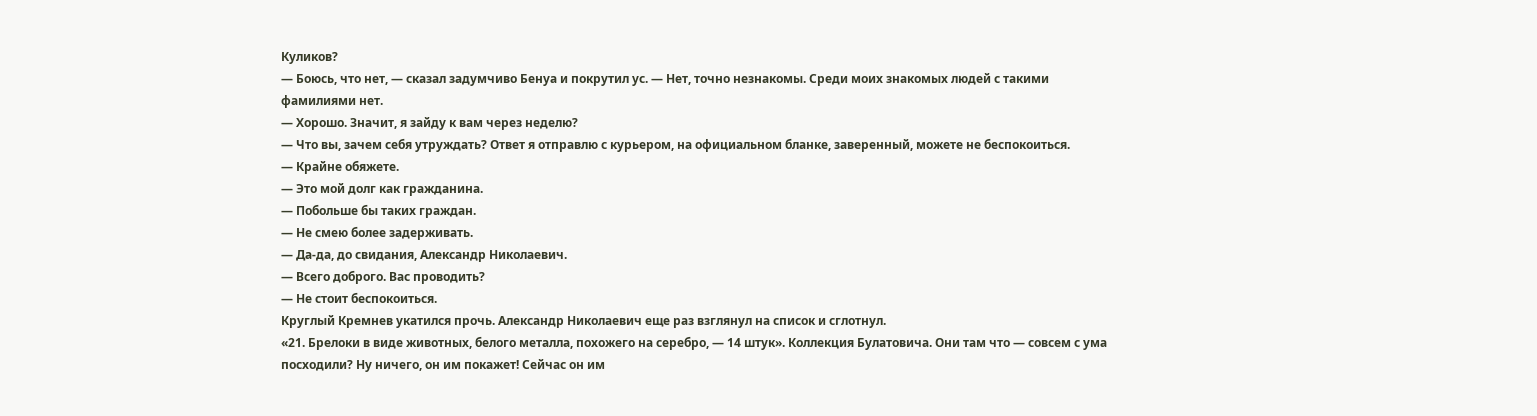Куликов?
— Боюсь, что нет, — сказал задумчиво Бенуа и покрутил ус. — Нет, точно незнакомы. Среди моих знакомых людей с такими фамилиями нет.
— Хорошо. Значит, я зайду к вам через неделю?
— Что вы, зачем себя утруждать? Ответ я отправлю с курьером, на официальном бланке, заверенный, можете не беспокоиться.
— Крайне обяжете.
— Это мой долг как гражданина.
— Побольше бы таких граждан.
— Не смею более задерживать.
— Да-да, до свидания, Александр Николаевич.
— Всего доброго. Вас проводить?
— Не стоит беспокоиться.
Круглый Кремнев укатился прочь. Александр Николаевич еще раз взглянул на список и сглотнул.
«21. Брелоки в виде животных, белого металла, похожего на серебро, — 14 штук». Коллекция Булатовича. Они там что — совсем с ума посходили? Ну ничего, он им покажет! Сейчас он им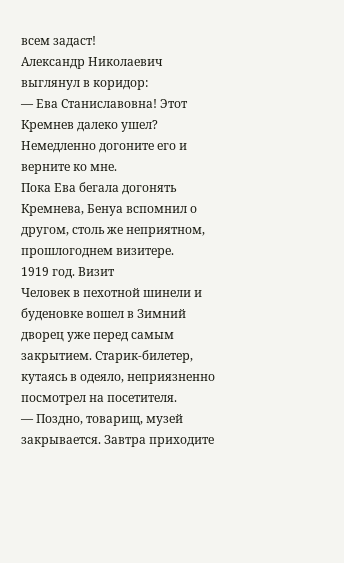всем задаст!
Александр Николаевич выглянул в коридор:
— Ева Станиславовна! Этот Кремнев далеко ушел? Немедленно догоните его и верните ко мне.
Пока Ева бегала догонять Кремнева, Бенуа вспомнил о другом, столь же неприятном, прошлогоднем визитере.
1919 год. Визит
Человек в пехотной шинели и буденовке вошел в Зимний дворец уже перед самым закрытием. Старик-билетер, кутаясь в одеяло, неприязненно посмотрел на посетителя.
— Поздно, товарищ, музей закрывается. Завтра приходите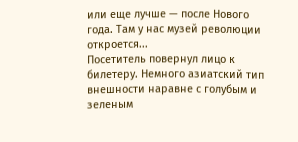или еще лучше — после Нового года. Там у нас музей революции откроется...
Посетитель повернул лицо к билетеру. Немного азиатский тип внешности наравне с голубым и зеленым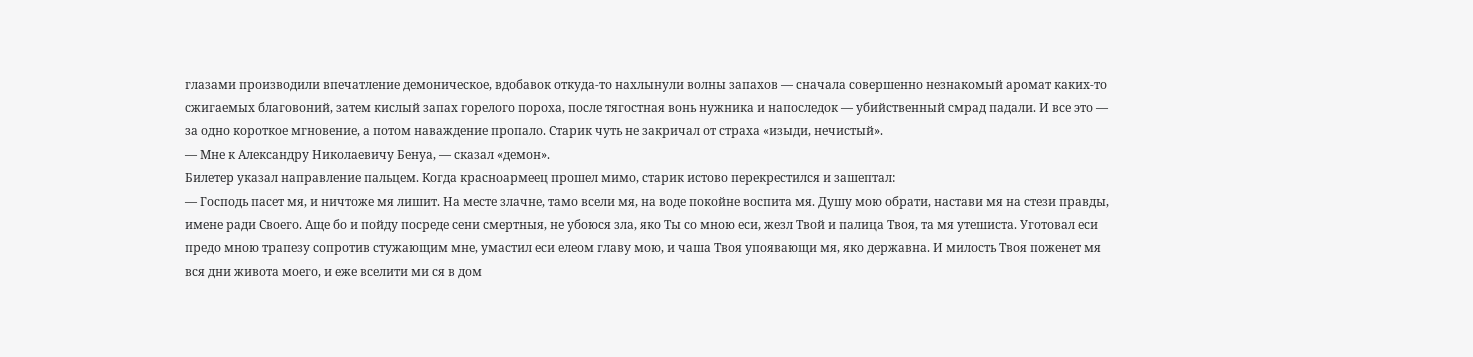глазами производили впечатление демоническое, вдобавок откуда-то нахлынули волны запахов — сначала совершенно незнакомый аромат каких-то сжигаемых благовоний, затем кислый запах горелого пороха, после тягостная вонь нужника и напоследок — убийственный смрад падали. И все это — за одно короткое мгновение, а потом наваждение пропало. Старик чуть не закричал от страха «изыди, нечистый».
— Мне к Александру Николаевичу Бенуа, — сказал «демон».
Билетер указал направление пальцем. Когда красноармеец прошел мимо, старик истово перекрестился и зашептал:
— Господь пасет мя, и ничтоже мя лишит. На месте злачне, тамо всели мя, на воде покойне воспита мя. Душу мою обрати, настави мя на стези правды, имене ради Своего. Аще бо и пойду посреде сени смертныя, не убоюся зла, яко Ты со мною еси, жезл Твой и палица Твоя, та мя утешиста. Уготовал еси предо мною трапезу сопротив стужающим мне, умастил еси елеом главу мою, и чаша Твоя упоявающи мя, яко державна. И милость Твоя поженет мя вся дни живота моего, и еже вселити ми ся в дом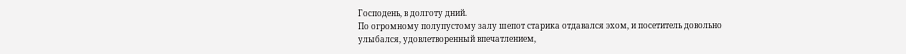Господень, в долготу дний.
По огромному полупустому залу шепот старика отдавался эхом, и посетитель довольно улыбался, удовлетворенный впечатлением,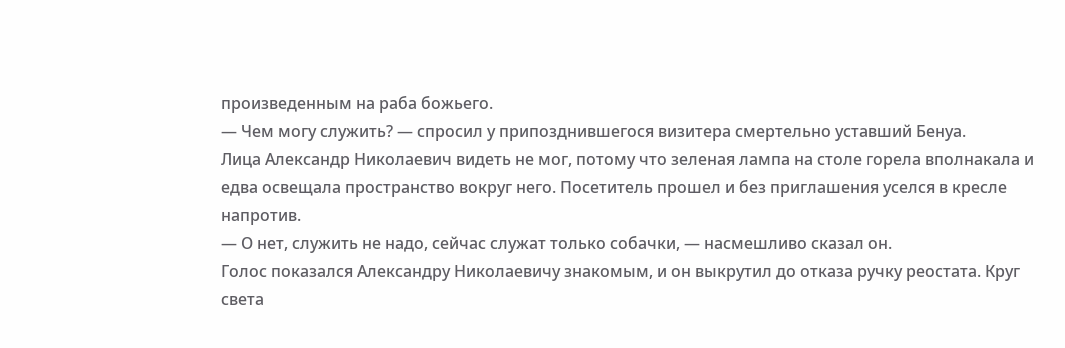произведенным на раба божьего.
— Чем могу служить? — спросил у припозднившегося визитера смертельно уставший Бенуа.
Лица Александр Николаевич видеть не мог, потому что зеленая лампа на столе горела вполнакала и едва освещала пространство вокруг него. Посетитель прошел и без приглашения уселся в кресле напротив.
— О нет, служить не надо, сейчас служат только собачки, — насмешливо сказал он.
Голос показался Александру Николаевичу знакомым, и он выкрутил до отказа ручку реостата. Круг света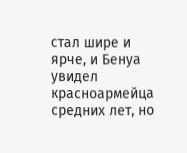стал шире и ярче, и Бенуа увидел красноармейца средних лет, но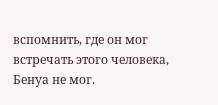вспомнить, где он мог встречать этого человека, Бенуа не мог.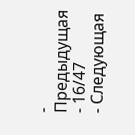- Предыдущая
- 16/47
- Следующая